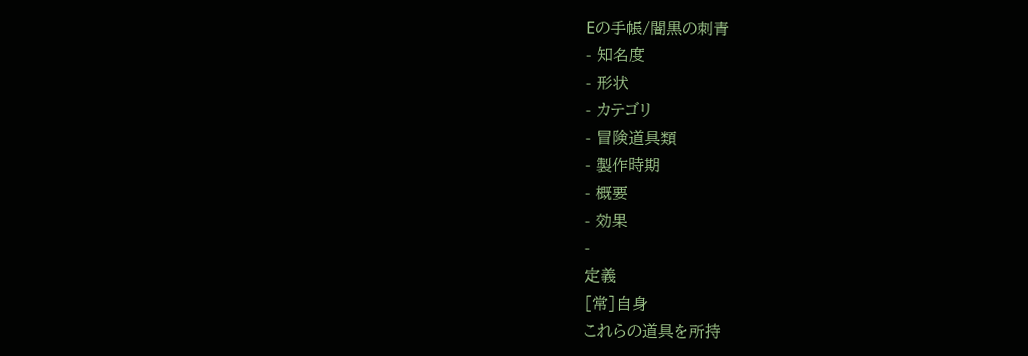Eの手帳/闇黒の刺青
- 知名度
- 形状
- カテゴリ
- 冒険道具類
- 製作時期
- 概要
- 効果
-
定義
[常]自身
これらの道具を所持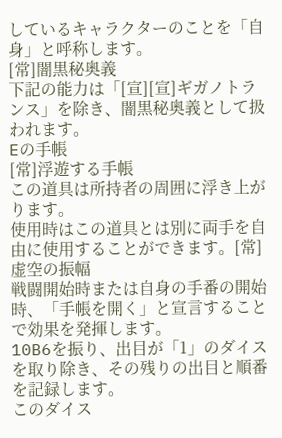しているキャラクターのことを「自身」と呼称します。
[常]闇黒秘奥義
下記の能力は「[宣][宣]ギガノトランス」を除き、闇黒秘奥義として扱われます。
Eの手帳
[常]浮遊する手帳
この道具は所持者の周囲に浮き上がります。
使用時はこの道具とは別に両手を自由に使用することができます。[常]虚空の振幅
戦闘開始時または自身の手番の開始時、「手帳を開く」と宣言することで効果を発揮します。
10B6を振り、出目が「1」のダイスを取り除き、その残りの出目と順番を記録します。
このダイス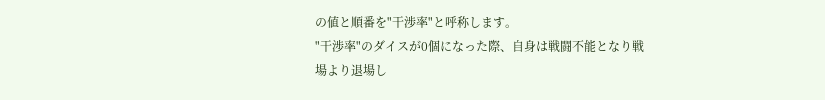の値と順番を"干渉率"と呼称します。
"干渉率"のダイスが0個になった際、自身は戦闘不能となり戦場より退場し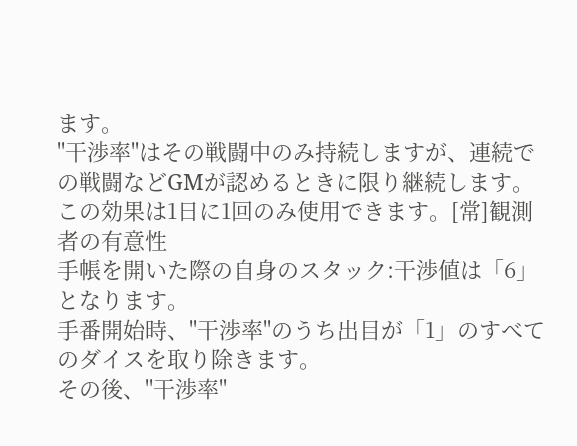ます。
"干渉率"はその戦闘中のみ持続しますが、連続での戦闘などGMが認めるときに限り継続します。
この効果は1日に1回のみ使用できます。[常]観測者の有意性
手帳を開いた際の自身のスタック:干渉値は「6」となります。
手番開始時、"干渉率"のうち出目が「1」のすべてのダイスを取り除きます。
その後、"干渉率"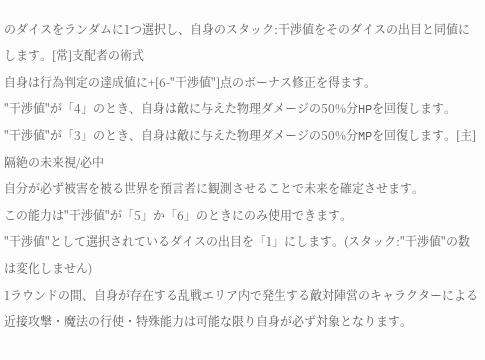のダイスをランダムに1つ選択し、自身のスタック:干渉値をそのダイスの出目と同値にします。[常]支配者の術式
自身は行為判定の達成値に+[6-"干渉値"]点のボーナス修正を得ます。
"干渉値"が「4」のとき、自身は敵に与えた物理ダメージの50%分HPを回復します。
"干渉値"が「3」のとき、自身は敵に与えた物理ダメージの50%分MPを回復します。[主]隔絶の未来視/必中
自分が必ず被害を被る世界を預言者に観測させることで未来を確定させます。
この能力は"干渉値"が「5」か「6」のときにのみ使用できます。
"干渉値"として選択されているダイスの出目を「1」にします。(スタック:"干渉値"の数は変化しません)
1ラウンドの間、自身が存在する乱戦エリア内で発生する敵対陣営のキャラクターによる近接攻撃・魔法の行使・特殊能力は可能な限り自身が必ず対象となります。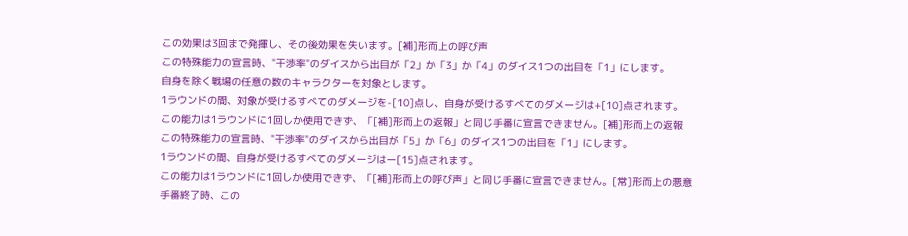この効果は3回まで発揮し、その後効果を失います。[補]形而上の呼び声
この特殊能力の宣言時、"干渉率"のダイスから出目が「2」か「3」か「4」のダイス1つの出目を「1」にします。
自身を除く戦場の任意の数のキャラクターを対象とします。
1ラウンドの間、対象が受けるすべてのダメージを-[10]点し、自身が受けるすべてのダメージは+[10]点されます。
この能力は1ラウンドに1回しか使用できず、「[補]形而上の返報」と同じ手番に宣言できません。[補]形而上の返報
この特殊能力の宣言時、"干渉率"のダイスから出目が「5」か「6」のダイス1つの出目を「1」にします。
1ラウンドの間、自身が受けるすべてのダメージはー[15]点されます。
この能力は1ラウンドに1回しか使用できず、「[補]形而上の呼び声」と同じ手番に宣言できません。[常]形而上の悪意
手番終了時、この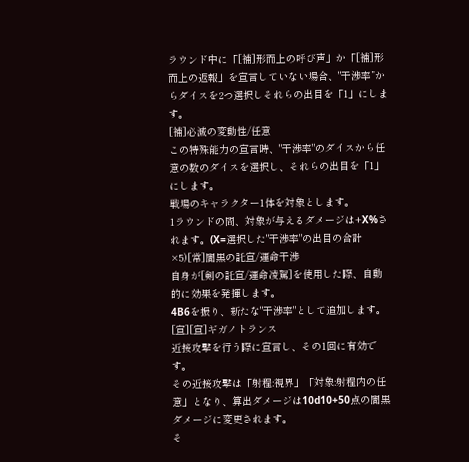ラウンド中に「[補]形而上の呼び声」か「[補]形而上の返報」を宣言していない場合、"干渉率”からダイスを2つ選択しそれらの出目を「1」にします。
[補]必滅の変動性/任意
この特殊能力の宣言時、"干渉率"のダイスから任意の数のダイスを選択し、それらの出目を「1」にします。
戦場のキャラクター1体を対象とします。
1ラウンドの間、対象が与えるダメージは+X%されます。(X=選択した"干渉率"の出目の合計×5)[常]闇黒の託宣/運命干渉
自身が[剣の託宣/運命凌駕]を使用した際、自動的に効果を発揮します。
4B6を振り、新たな"干渉率"として追加します。[宣][宣]ギガノトランス
近接攻撃を行う際に宣言し、その1回に有効です。
その近接攻撃は「射程:視界」「対象:射程内の任意」となり、算出ダメージは10d10+50点の闇黒ダメージに変更されます。
そ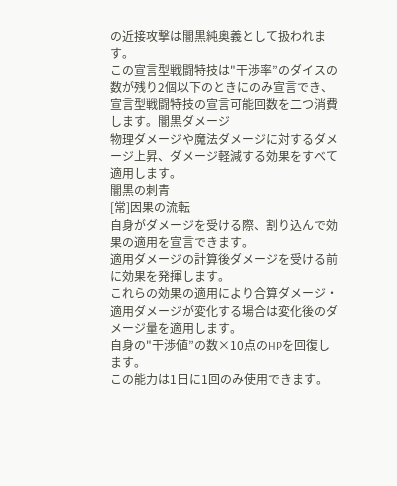の近接攻撃は闇黒純奥義として扱われます。
この宣言型戦闘特技は"干渉率”のダイスの数が残り2個以下のときにのみ宣言でき、宣言型戦闘特技の宣言可能回数を二つ消費します。闇黒ダメージ
物理ダメージや魔法ダメージに対するダメージ上昇、ダメージ軽減する効果をすべて適用します。
闇黒の刺青
[常]因果の流転
自身がダメージを受ける際、割り込んで効果の適用を宣言できます。
適用ダメージの計算後ダメージを受ける前に効果を発揮します。
これらの効果の適用により合算ダメージ・適用ダメージが変化する場合は変化後のダメージ量を適用します。
自身の"干渉値”の数×10点のHPを回復します。
この能力は1日に1回のみ使用できます。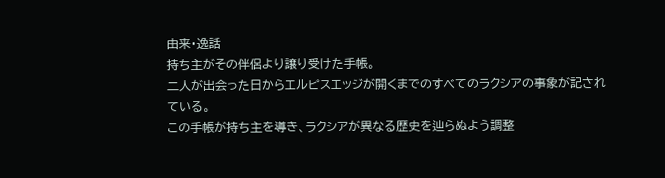由来・逸話
持ち主がその伴侶より譲り受けた手帳。
二人が出会った日からエルピスエッジが開くまでのすべてのラクシアの事象が記されている。
この手帳が持ち主を導き、ラクシアが異なる歴史を辿らぬよう調整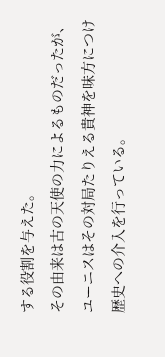する役割を与えた。
その由来は古の天使の力によるものだったが、ユーニスはその対局たりえる貴神を味方につけ歴史への介入を行っている。